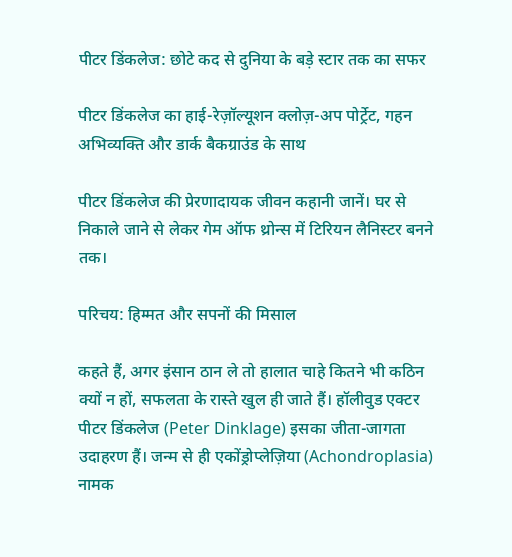पीटर डिंकलेज: छोटे कद से दुनिया के बड़े स्टार तक का सफर

पीटर डिंकलेज का हाई-रेज़ॉल्यूशन क्लोज़-अप पोर्ट्रेट, गहन अभिव्यक्ति और डार्क बैकग्राउंड के साथ

पीटर डिंकलेज की प्रेरणादायक जीवन कहानी जानें। घर से निकाले जाने से लेकर गेम ऑफ थ्रोन्स में टिरियन लैनिस्टर बनने तक।

परिचय: हिम्मत और सपनों की मिसाल

कहते हैं, अगर इंसान ठान ले तो हालात चाहे कितने भी कठिन क्यों न हों, सफलता के रास्ते खुल ही जाते हैं। हॉलीवुड एक्टर पीटर डिंकलेज (Peter Dinklage) इसका जीता-जागता उदाहरण हैं। जन्म से ही एकोंड्रोप्लेज़िया (Achondroplasia) नामक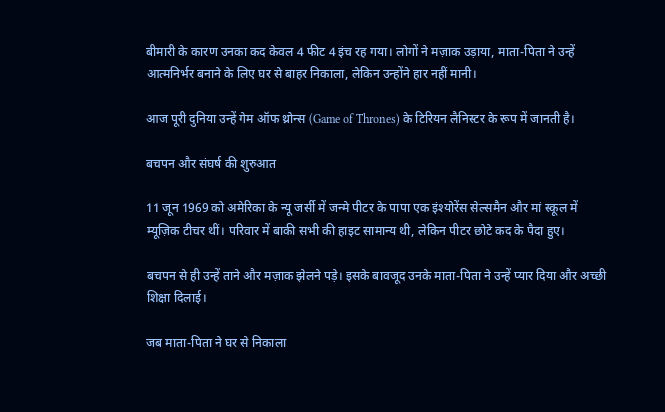बीमारी के कारण उनका कद केवल 4 फीट 4 इंच रह गया। लोगों ने मज़ाक उड़ाया, माता-पिता ने उन्हें आत्मनिर्भर बनाने के लिए घर से बाहर निकाला, लेकिन उन्होंने हार नहीं मानी।

आज पूरी दुनिया उन्हें गेम ऑफ थ्रोन्स (Game of Thrones) के टिरियन लैनिस्टर के रूप में जानती है।

बचपन और संघर्ष की शुरुआत

11 जून 1969 को अमेरिका के न्यू जर्सी में जन्मे पीटर के पापा एक इंश्योरेंस सेल्समैन और मां स्कूल में म्यूज़िक टीचर थीं। परिवार में बाकी सभी की हाइट सामान्य थी, लेकिन पीटर छोटे कद के पैदा हुए।

बचपन से ही उन्हें ताने और मज़ाक झेलने पड़े। इसके बावजूद उनके माता-पिता ने उन्हें प्यार दिया और अच्छी शिक्षा दिलाई।

जब माता-पिता ने घर से निकाला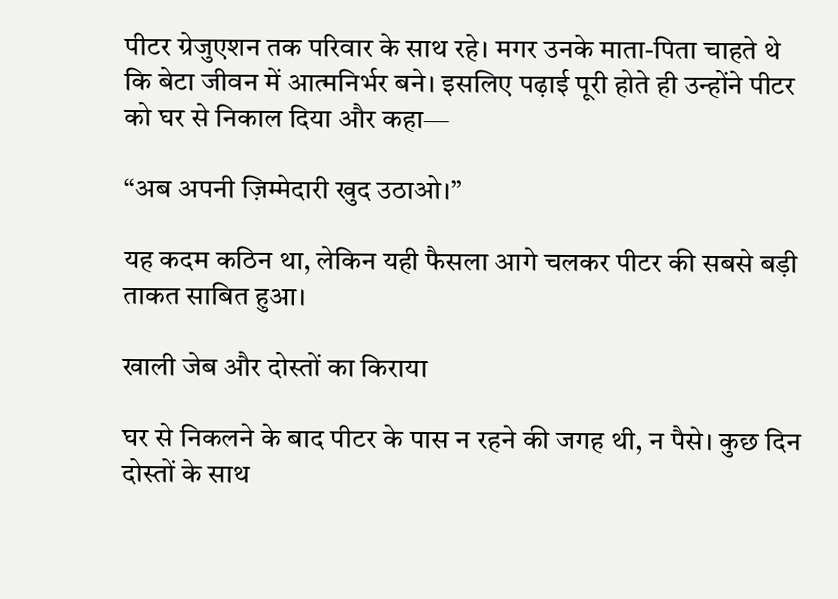पीटर ग्रेजुएशन तक परिवार के साथ रहे। मगर उनके माता-पिता चाहते थे कि बेटा जीवन में आत्मनिर्भर बने। इसलिए पढ़ाई पूरी होते ही उन्होंने पीटर को घर से निकाल दिया और कहा—

“अब अपनी ज़िम्मेदारी खुद उठाओ।”

यह कदम कठिन था, लेकिन यही फैसला आगे चलकर पीटर की सबसे बड़ी ताकत साबित हुआ।

खाली जेब और दोस्तों का किराया

घर से निकलने के बाद पीटर के पास न रहने की जगह थी, न पैसे। कुछ दिन दोस्तों के साथ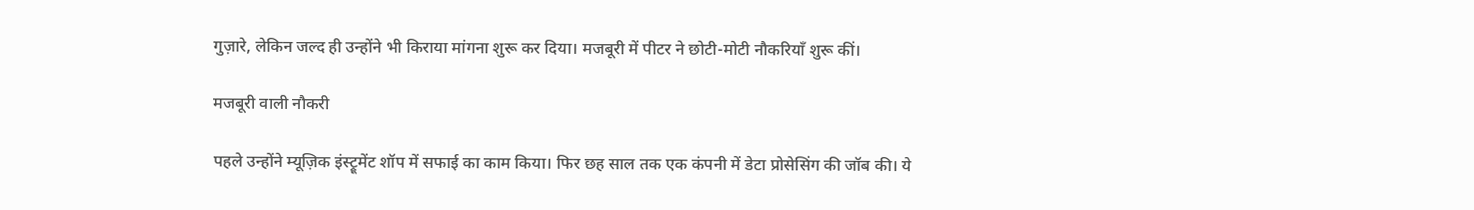गुज़ारे, लेकिन जल्द ही उन्होंने भी किराया मांगना शुरू कर दिया। मजबूरी में पीटर ने छोटी-मोटी नौकरियाँ शुरू कीं।

मजबूरी वाली नौकरी

पहले उन्होंने म्यूज़िक इंस्ट्रूमेंट शॉप में सफाई का काम किया। फिर छह साल तक एक कंपनी में डेटा प्रोसेसिंग की जॉब की। ये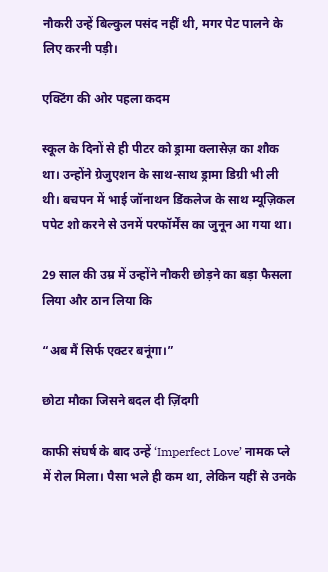नौकरी उन्हें बिल्कुल पसंद नहीं थी, मगर पेट पालने के लिए करनी पड़ी।

एक्टिंग की ओर पहला कदम

स्कूल के दिनों से ही पीटर को ड्रामा क्लासेज़ का शौक था। उन्होंने ग्रेजुएशन के साथ-साथ ड्रामा डिग्री भी ली थी। बचपन में भाई जॉनाथन डिंकलेज के साथ म्यूज़िकल पपेट शो करने से उनमें परफॉर्मेंस का जुनून आ गया था।

29 साल की उम्र में उन्होंने नौकरी छोड़ने का बड़ा फैसला लिया और ठान लिया कि

“अब मैं सिर्फ एक्टर बनूंगा।”

छोटा मौका जिसने बदल दी ज़िंदगी

काफी संघर्ष के बाद उन्हें ‘Imperfect Love’ नामक प्ले में रोल मिला। पैसा भले ही कम था, लेकिन यहीं से उनके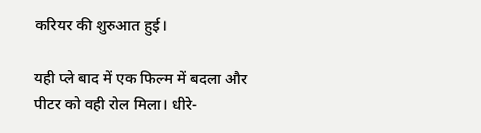करियर की शुरुआत हुई।

यही प्ले बाद में एक फिल्म में बदला और पीटर को वही रोल मिला। धीरे-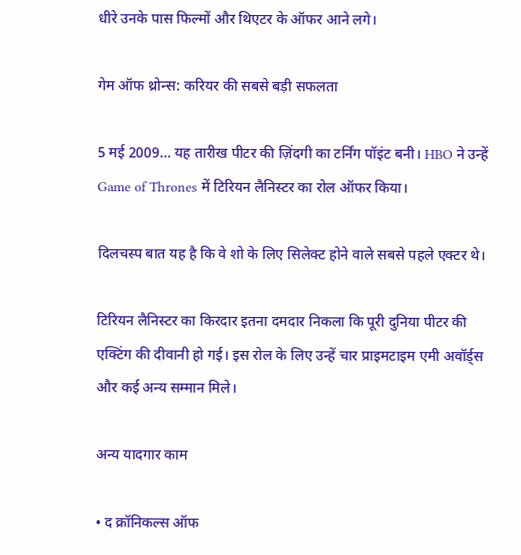धीरे उनके पास फिल्मों और थिएटर के ऑफर आने लगे।

गेम ऑफ थ्रोन्स: करियर की सबसे बड़ी सफलता

5 मई 2009… यह तारीख पीटर की ज़िंदगी का टर्निंग पॉइंट बनी। HBO ने उन्हें Game of Thrones में टिरियन लैनिस्टर का रोल ऑफर किया।

दिलचस्प बात यह है कि वे शो के लिए सिलेक्ट होने वाले सबसे पहले एक्टर थे।

टिरियन लैनिस्टर का किरदार इतना दमदार निकला कि पूरी दुनिया पीटर की एक्टिंग की दीवानी हो गई। इस रोल के लिए उन्हें चार प्राइमटाइम एमी अवॉर्ड्स और कई अन्य सम्मान मिले।

अन्य यादगार काम

• द क्रॉनिकल्स ऑफ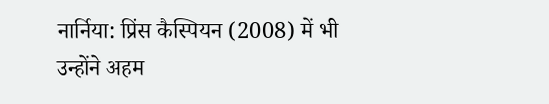नार्निया: प्रिंस कैस्पियन (2008) में भी उन्होंने अहम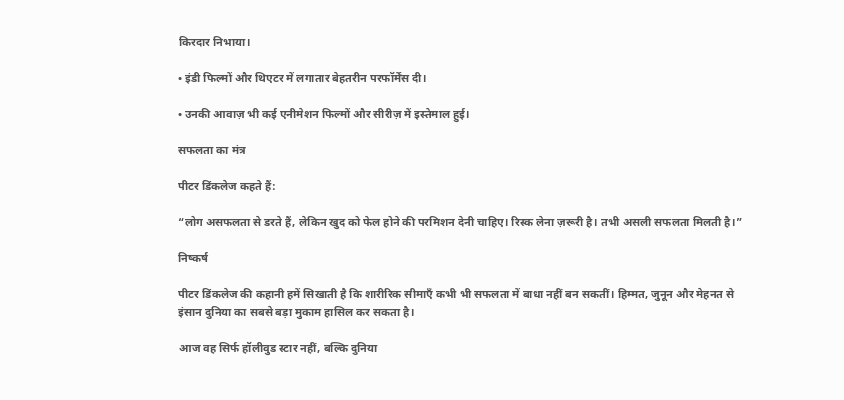किरदार निभाया।

• इंडी फिल्मों और थिएटर में लगातार बेहतरीन परफॉर्मेंस दी।

• उनकी आवाज़ भी कई एनीमेशन फिल्मों और सीरीज़ में इस्तेमाल हुई।

सफलता का मंत्र

पीटर डिंकलेज कहते हैं:

“लोग असफलता से डरते हैं, लेकिन खुद को फेल होने की परमिशन देनी चाहिए। रिस्क लेना ज़रूरी है। तभी असली सफलता मिलती है।”

निष्कर्ष

पीटर डिंकलेज की कहानी हमें सिखाती है कि शारीरिक सीमाएँ कभी भी सफलता में बाधा नहीं बन सकतीं। हिम्मत, जुनून और मेहनत से इंसान दुनिया का सबसे बड़ा मुकाम हासिल कर सकता है।

आज वह सिर्फ हॉलीवुड स्टार नहीं, बल्कि दुनिया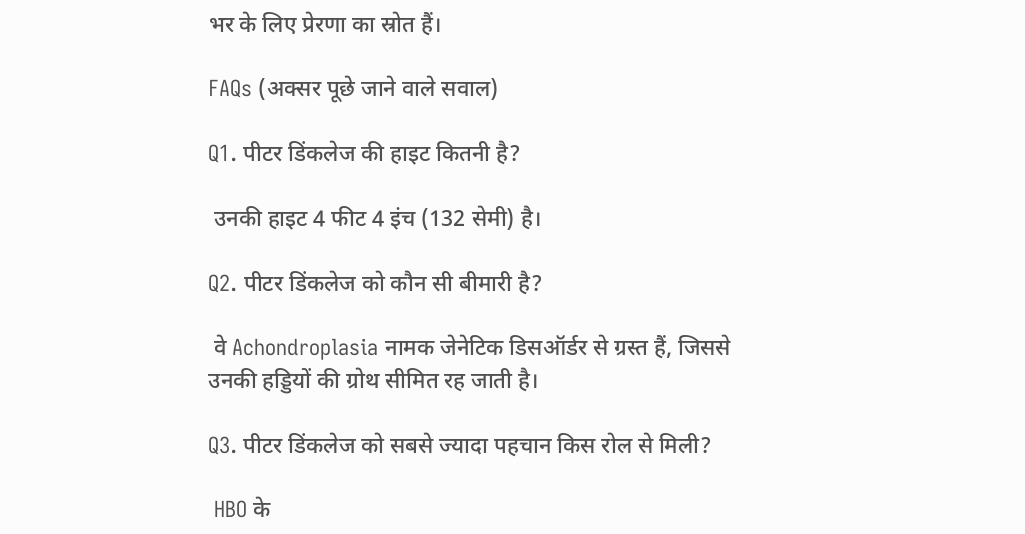भर के लिए प्रेरणा का स्रोत हैं।

FAQs (अक्सर पूछे जाने वाले सवाल)

Q1. पीटर डिंकलेज की हाइट कितनी है?

 उनकी हाइट 4 फीट 4 इंच (132 सेमी) है।

Q2. पीटर डिंकलेज को कौन सी बीमारी है?

 वे Achondroplasia नामक जेनेटिक डिसऑर्डर से ग्रस्त हैं, जिससे उनकी हड्डियों की ग्रोथ सीमित रह जाती है।

Q3. पीटर डिंकलेज को सबसे ज्यादा पहचान किस रोल से मिली?

 HBO के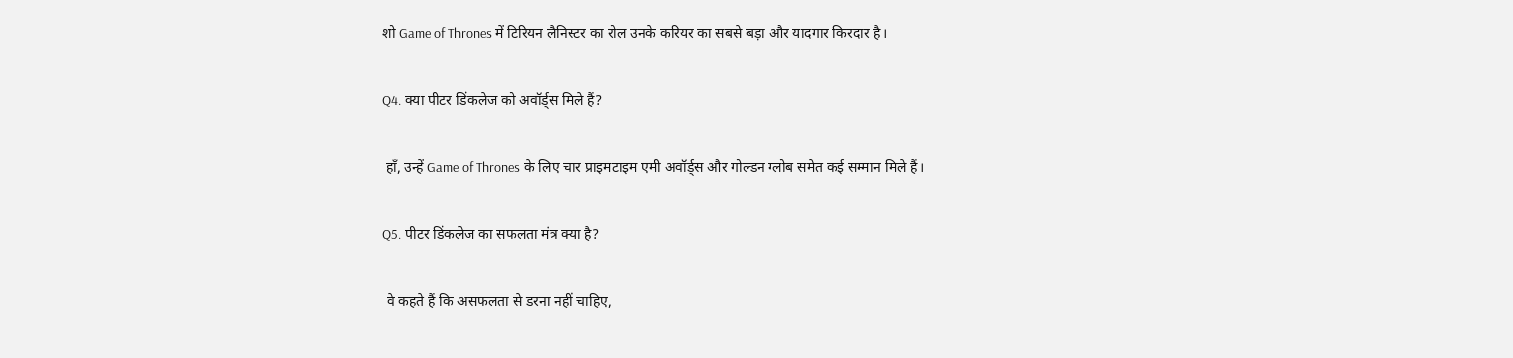शो Game of Thrones में टिरियन लैनिस्टर का रोल उनके करियर का सबसे बड़ा और यादगार किरदार है।

Q4. क्या पीटर डिंकलेज को अवॉर्ड्स मिले हैं?

 हाँ, उन्हें Game of Thrones के लिए चार प्राइमटाइम एमी अवॉर्ड्स और गोल्डन ग्लोब समेत कई सम्मान मिले हैं।

Q5. पीटर डिंकलेज का सफलता मंत्र क्या है?

 वे कहते हैं कि असफलता से डरना नहीं चाहिए,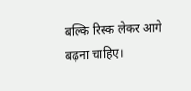बल्कि रिस्क लेकर आगे बढ़ना चाहिए।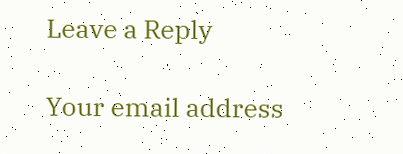Leave a Reply

Your email address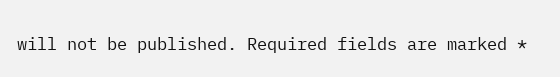will not be published. Required fields are marked *